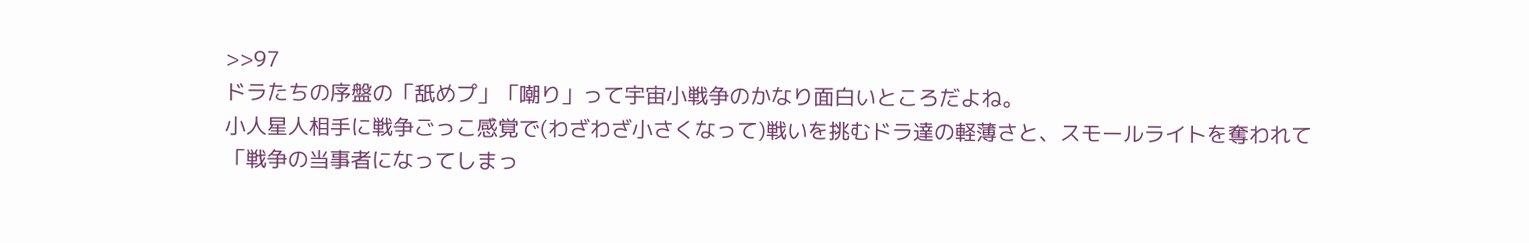>>97
ドラたちの序盤の「舐めプ」「嘲り」って宇宙小戦争のかなり面白いところだよね。
小人星人相手に戦争ごっこ感覚で(わざわざ小さくなって)戦いを挑むドラ達の軽薄さと、スモールライトを奪われて「戦争の当事者になってしまっ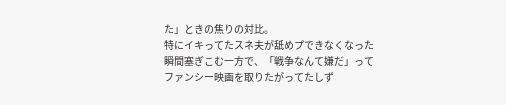た」ときの焦りの対比。
特にイキってたスネ夫が舐めプできなくなった瞬間塞ぎこむ一方で、「戦争なんて嫌だ」ってファンシー映画を取りたがってたしず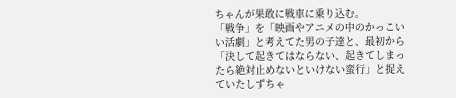ちゃんが果敢に戦車に乗り込む。
「戦争」を「映画やアニメの中のかっこいい活劇」と考えてた男の子達と、最初から「決して起きてはならない、起きてしまったら絶対止めないといけない蛮行」と捉えていたしずちゃ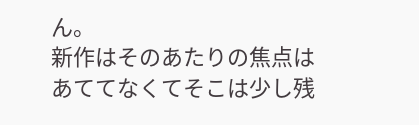ん。
新作はそのあたりの焦点はあててなくてそこは少し残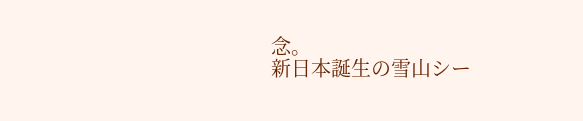念。
新日本誕生の雪山シー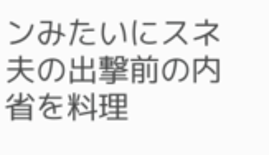ンみたいにスネ夫の出撃前の内省を料理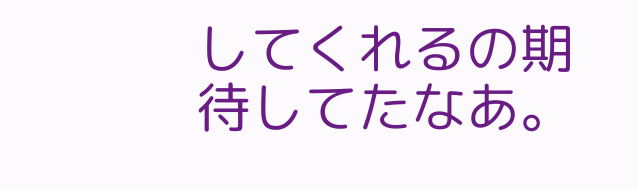してくれるの期待してたなあ。